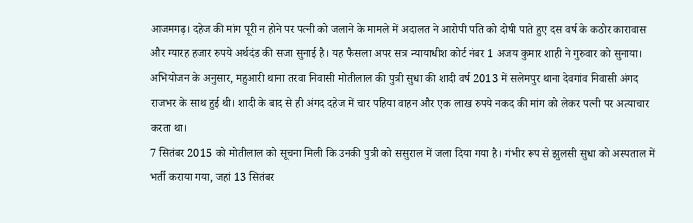आजमगढ़। दहेज की मांग पूरी न होने पर पत्नी को जलाने के मामले में अदालत ने आरोपी पति को दोषी पाते हुए दस वर्ष के कठोर कारावास और ग्यारह हजार रुपये अर्थदंड की सजा सुनाई है। यह फैसला अपर सत्र न्यायाधीश कोर्ट नंबर 1 अजय कुमार शाही ने गुरुवार को सुनाया।
अभियोजन के अनुसार, महुआरी थाना तरवा निवासी मोतीलाल की पुत्री सुधा की शादी वर्ष 2013 में सलेमपुर थाना देवगांव निवासी अंगद राजभर के साथ हुई थी। शादी के बाद से ही अंगद दहेज में चार पहिया वाहन और एक लाख रुपये नकद की मांग को लेकर पत्नी पर अत्याचार करता था।
7 सितंबर 2015 को मोतीलाल को सूचना मिली कि उनकी पुत्री को ससुराल में जला दिया गया है। गंभीर रूप से झुलसी सुधा को अस्पताल में भर्ती कराया गया, जहां 13 सितंबर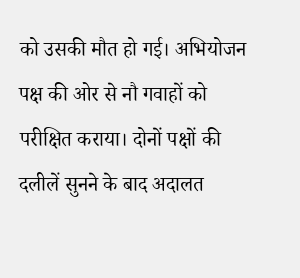को उसकी मौत हो गई। अभियोजन पक्ष की ओर से नौ गवाहों को परीक्षित कराया। दोनों पक्षों की दलीलें सुनने के बाद अदालत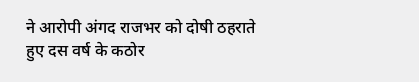ने आरोपी अंगद राजभर को दोषी ठहराते हुए दस वर्ष के कठोर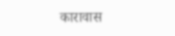कारावास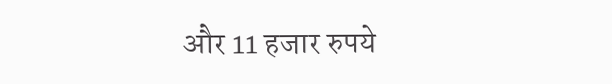और 11 हजार रुपये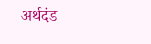अर्थदंड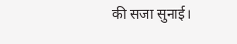की सजा सुनाई।